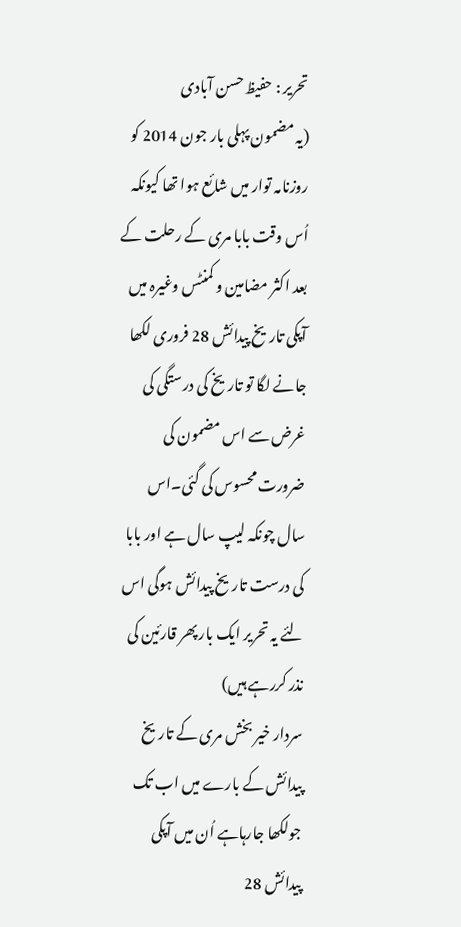تحریر : حفیظ حسن آبادی
(یہ مضمون پہلی بار جون 2014 کو روزنامہ توار میں شائع ہوا تھا کیونکہ اُس وقت بابا مری کے رحلت کے بعد اکثر مضامین و کمنٹس وغیرہ میں آپکی تاریخ پیدائش 28 فروری لکھا جانے لگا تو تاریخ کی درستگی کی غرض سے اس مضمون کی ضرورت محسوس کی گئی۔اس سال چونکہ لیپ سال ہے اور بابا کی درست تاریخ پیدائش ہوگی اس لئے یہ تحریر ایک بار پھر قارئین کی نذر کررہے ہیں)
سردار خیر بخش مری کے تاریخ پیدائش کے بارے میں اب تک جولکھا جارہاہے اُن میں آپکی پیدائش 28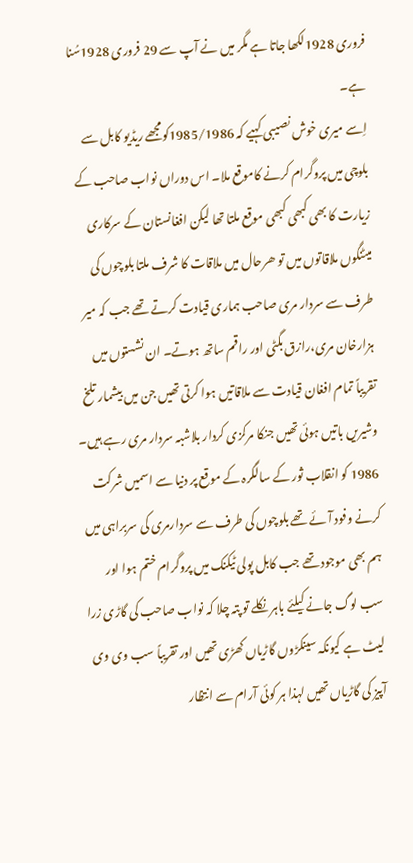فروری 1928لکھا جاتا ہے مگر میں نے آپ سے 29 فروری 1928سُنا ہے۔
اِسے میری خوش نصیبی کہیے کہ 1985/1986کومجھے ریڈیو کابل سے بلوچی میں پروگرام کرنے کاموقع ملا۔ اس دوراں نواب صاحب کے زیارت کا بھی کبھی کبھی موقع ملتا تھا لیکن افغانستان کے سرکاری میٹنگوں ملاقاتوں میں تو ھرحال میں ملاقات کا شرف ملتا بلوچوں کی طرف سے سردار مری صاحب ہماری قیادت کرتے تھے جب کہ میر ہزارخان مری،رازق بگٹی اور راقم ساتھ ہوتے۔ ان نشستوں میں تقریباً تمام افغان قیادت سے ملاقاتیں ہوا کرتی تھیں جن میں بیشمار تلخ وشیریں باتیں ہوئی تھیں جنکا مرکزی کردار بلاشبہ سردار مری رہے ہیں۔
1986 کو انقلاب ثور کے سالگرہ کے موقع پر دنیا سے اسمیں شرکت کرنے وفود آئے تھے بلوچوں کی طرف سے سردارمری کی سربراہی میں ہم بھی موجود تھے جب کابل پولی ٹیکنک میں پروگرام ختم ہوا اور سب لوگ جانے کیلئے باہر نکلے تو پتہ چلا کہ نواب صاحب کی گاڑی زرا لیٹ ہے کیونکہ سینکڑوں گاڑیاں کھڑی تھیں اور تقریباً سب وی وی آپیز کی گاڑیاں تھیں لہذا ہر کوئی آرام سے انتظار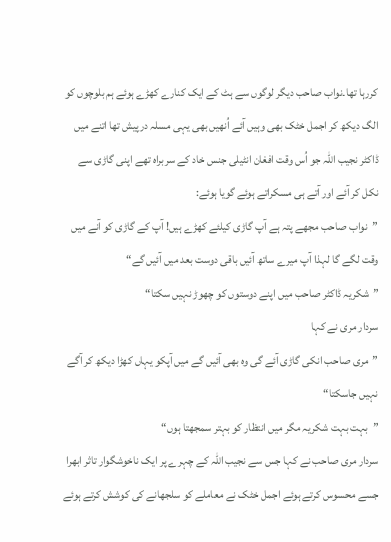کررہا تھا۔نواب صاحب دیگر لوگوں سے ہٹ کے ایک کنارے کھڑے ہوئے ہم بلوچوں کو الگ دیکھ کر اجمل خٹک بھی وہیں آئے اُنھیں بھی یہی مسلہ درپیش تھا اتنے میں ڈاکٹر نجیب اللہ جو اُس وقت افغان انٹیلی جنس خاد کے سربراہ تھے اپنی گاڑی سے نکل کر آئے اور آتے ہی مسکراتے ہوئے گویا ہوئے:
”نواب صاحب مجھے پتہ ہے آپ گاڑی کیلئے کھڑے ہیں! آپ کے گاڑی کو آنے میں وقت لگے گا لہذا آپ میرے ساتھ آئیں باقی دوست بعد میں آئیں گے“
”شکریہ ڈاکٹر صاحب میں اپنے دوستوں کو چھوڑ نہیں سکتا“
سردار مری نے کہا
”مری صاحب انکی گاڑی آئے گی وہ بھی آئیں گے میں آپکو یہاں کھڑا دیکھ کر آگے نہیں جاسکتا“
”بہت بہت شکریہ مگر میں انتظار کو بہتر سمجھتا ہوں“
سردار مری صاحب نے کہا جس سے نجیب اللہ کے چہرے پر ایک ناخوشگوار تاثر ابھرا جسے محسوس کرتے ہوئے اجمل خٹک نے معاملے کو سلجھانے کی کوشش کرتے ہوئے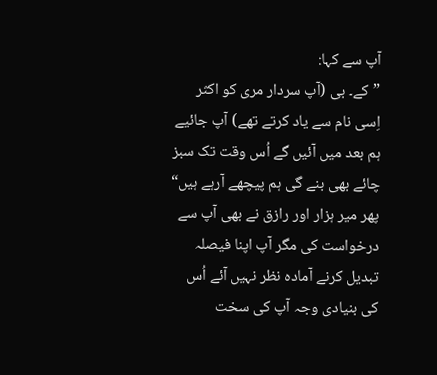آپ سے کہا:
”کے۔ بی (آپ سردار مری کو اکثر اِسی نام سے یاد کرتے تھے) آپ جائیے ہم بعد میں آئیں گے اُس وقت تک سبز چائے بھی بنے گی ہم پیچھے آرہے ہیں“
پھر میر ہزار اور رازق نے بھی آپ سے درخواست کی مگر آپ اپنا فیصلہ تبدیل کرنے آمادہ نظر نہیں آئے اُس کی بنیادی وجہ آپ کی سخت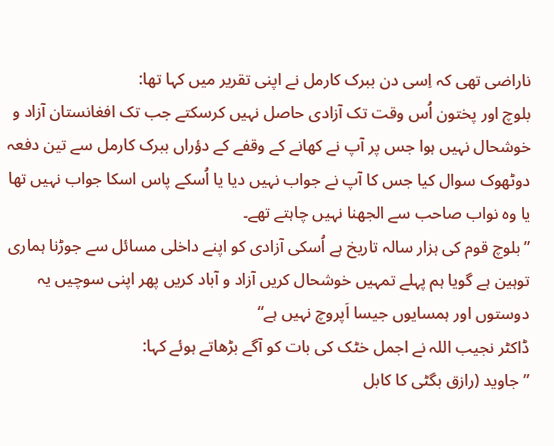ناراضی تھی کہ اِسی دن ببرک کارمل نے اپنی تقریر میں کہا تھا:
بلوچ اور پختون اُس وقت تک آزادی حاصل نہیں کرسکتے جب تک افغانستان آزاد و خوشحال نہیں ہوا جس پر آپ نے کھانے کے وقفے کے دؤراں ببرک کارمل سے تین دفعہ دوٹھوک سوال کیا جس کا آپ نے جواب نہیں دیا یا اُسکے پاس اسکا جواب نہیں تھا یا وہ نواب صاحب سے الجھنا نہیں چاہتے تھے۔
”بلوچ قوم کی ہزار سالہ تاریخ ہے اُسکی آزادی کو اپنے داخلی مسائل سے جوڑنا ہماری توہین ہے گویا ہم پہلے تمہیں خوشحال کریں آزاد و آباد کریں پھر اپنی سوچیں یہ دوستوں اور ہمسایوں جیسا اَپروچ نہیں ہے“
ڈاکٹر نجیب اللہ نے اجمل خٹک کی بات کو آگے بڑھاتے ہوئے کہا:
”جاوید (رازق بگٹی کا کابل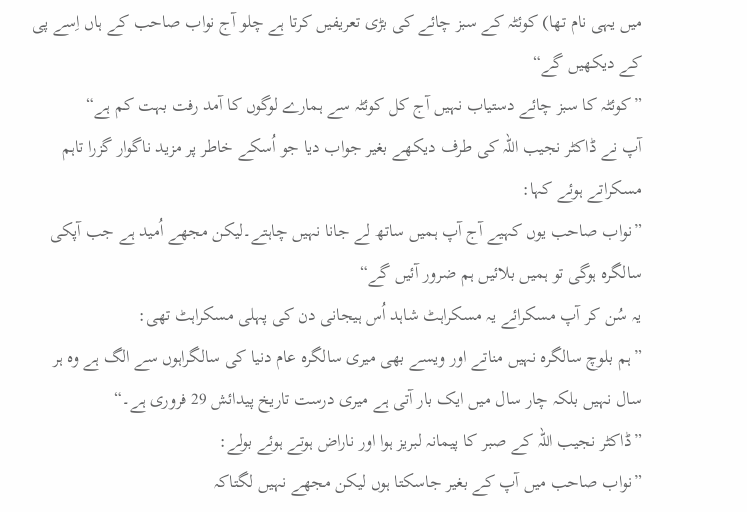میں یہی نام تھا) کوئٹہ کے سبز چائے کی بڑی تعریفیں کرتا ہے چلو آج نواب صاحب کے ہاں اِسے پی کے دیکھیں گے“
”کوئٹہ کا سبز چائے دستیاب نہیں آج کل کوئٹہ سے ہمارے لوگوں کا آمد رفت بہت کم ہے“
آپ نے ڈاکٹر نجیب اللہ کی طرف دیکھے بغیر جواب دیا جو اُسکے خاطر پر مزید ناگوار گزرا تاہم مسکراتے ہوئے کہا:
”نواب صاحب یوں کہیے آج آپ ہمیں ساتھ لے جانا نہیں چاہتے۔لیکن مجھے اُمید ہے جب آپکی سالگرہ ہوگی تو ہمیں بلائیں ہم ضرور آئیں گے“
یہ سُن کر آپ مسکرائے یہ مسکراہٹ شاہد اُس ہیجانی دن کی پہلی مسکراہٹ تھی:
”ہم بلوچ سالگرہ نہیں مناتے اور ویسے بھی میری سالگرہ عام دنیا کی سالگراہوں سے الگ ہے وہ ہر سال نہیں بلکہ چار سال میں ایک بار آتی ہے میری درست تاریخ پیدائش 29 فروری ہے۔“
”ڈاکٹر نجیب اللہ کے صبر کا پیمانہ لبریز ہوا اور ناراض ہوتے ہوئے بولے:
”نواب صاحب میں آپ کے بغیر جاسکتا ہوں لیکن مجھے نہیں لگتاکہ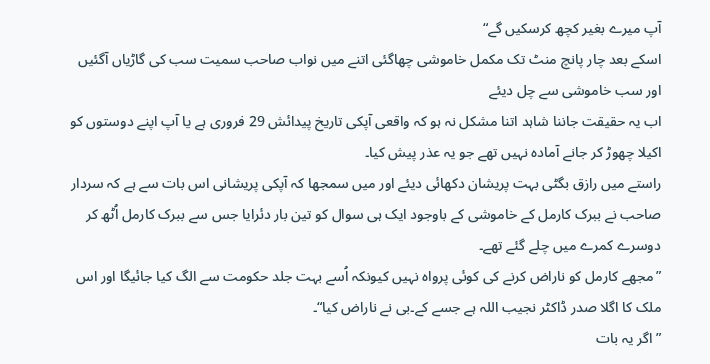آپ میرے بغیر کچھ کرسکیں گے“
اسکے بعد چار پانچ منٹ تک مکمل خاموشی چھاگئی اتنے میں نواب صاحب سمیت سب کی گاڑیاں آگئیں اور سب خاموشی سے چل دیئے
اب یہ حقیقت جاننا شاہد اتنا مشکل نہ ہو کہ واقعی آپکی تاریخ پیدائش 29 فروری ہے یا آپ اپنے دوستوں کو اکیلا چھوڑ کر جانے آمادہ نہیں تھے جو یہ عذر پیش کیا۔
راستے میں رازق بگٹی بہت پریشان دکھائی دیئے اور میں سمجھا کہ آپکی پریشانی اس بات سے ہے کہ سردار صاحب نے ببرک کارمل کے خاموشی کے باوجود ایک ہی سوال کو تین بار دئرایا جس سے ببرک کارمل اُٹھ کر دوسرے کمرے میں چلے گئے تھے۔
”مجھے کارمل کو ناراض کرنے کی کوئی پرواہ نہیں کیونکہ اُسے بہت جلد حکومت سے الگ کیا جائیگا اور اس ملک کا اگلا صدر ڈاکٹر نجیب اللہ ہے جسے کے۔بی نے ناراض کیا“۔
”اگر یہ بات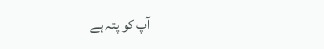آپ کو پتہ ہے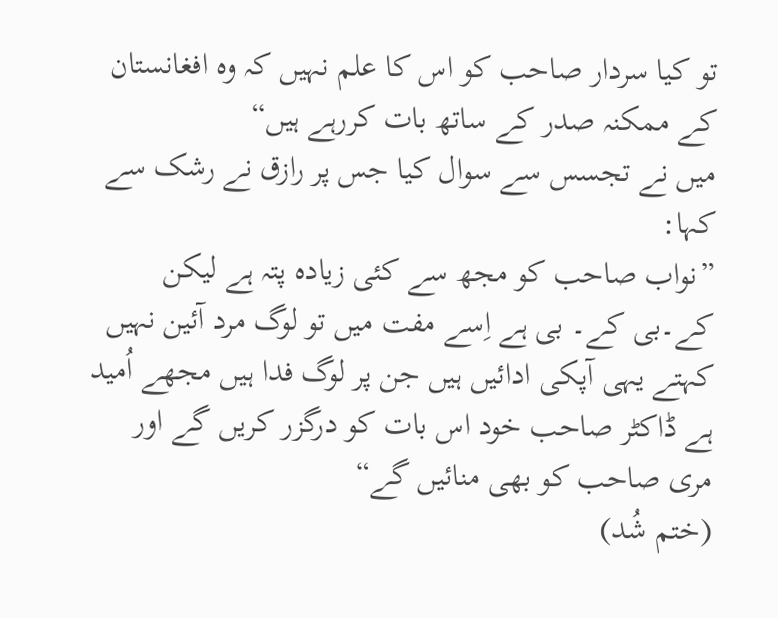تو کیا سردار صاحب کو اس کا علم نہیں کہ وہ افغانستان کے ممکنہ صدر کے ساتھ بات کررہے ہیں“
میں نے تجسس سے سوال کیا جس پر رازق نے رشک سے کہا:
”نواب صاحب کو مجھ سے کئی زیادہ پتہ ہے لیکن کے۔بی کے۔ بی ہے اِسے مفت میں تو لوگ مرد آئین نہیں کہتے یہی آپکی ادائیں ہیں جن پر لوگ فدا ہیں مجھے اُمید ہے ڈاکٹر صاحب خود اس بات کو درگزر کریں گے اور مری صاحب کو بھی منائیں گے“
(ختم شُد)